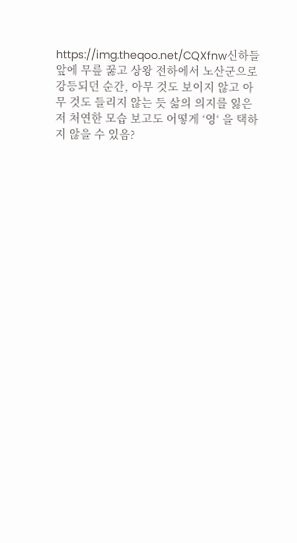https://img.theqoo.net/CQXfnw신하들 앞에 무릎 꿇고 상왕 전하에서 노산군으로 강등되던 순간, 아무 것도 보이지 않고 아무 것도 들리지 않는 듯 삶의 의지를 잃은 저 처연한 모습 보고도 어떻게 ‘영‘ 을 택하지 않을 수 있음?